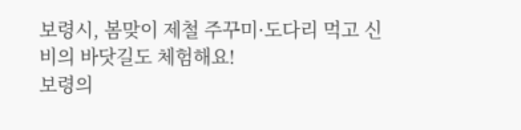보령시, 봄맞이 제철 주꾸미·도다리 먹고 신비의 바닷길도 체험해요!
보령의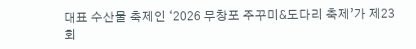대표 수산물 축제인 ‘2026 무창포 주꾸미&도다리 축제’가 제23회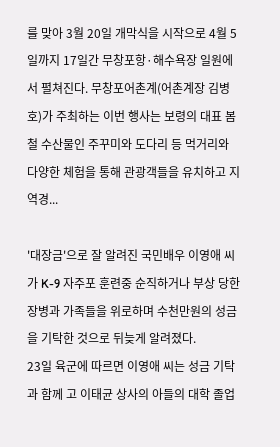를 맞아 3월 20일 개막식을 시작으로 4월 5일까지 17일간 무창포항·해수욕장 일원에서 펼쳐진다. 무창포어촌계(어촌계장 김병호)가 주최하는 이번 행사는 보령의 대표 봄철 수산물인 주꾸미와 도다리 등 먹거리와 다양한 체험을 통해 관광객들을 유치하고 지역경...

'대장금'으로 잘 알려진 국민배우 이영애 씨가 K-9 자주포 훈련중 순직하거나 부상 당한 장병과 가족들을 위로하며 수천만원의 성금을 기탁한 것으로 뒤늦게 알려졌다.
23일 육군에 따르면 이영애 씨는 성금 기탁과 함께 고 이태균 상사의 아들의 대학 졸업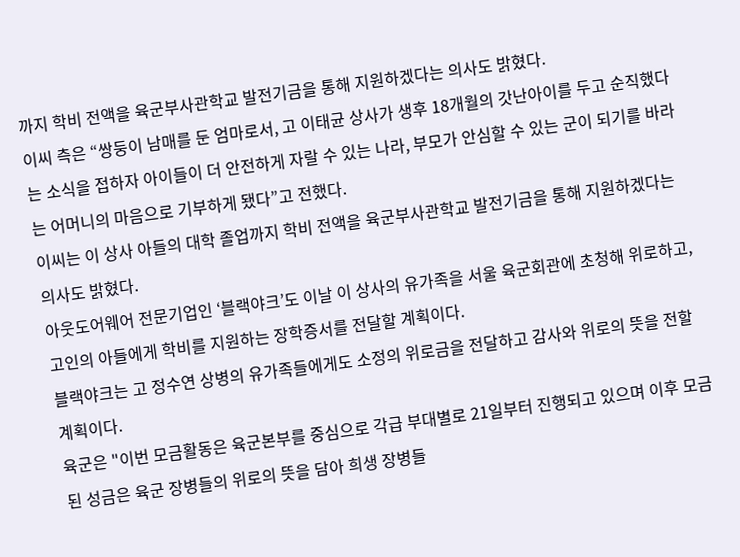까지 학비 전액을 육군부사관학교 발전기금을 통해 지원하겠다는 의사도 밝혔다.
이씨 측은 “쌍둥이 남매를 둔 엄마로서, 고 이태균 상사가 생후 18개월의 갓난아이를 두고 순직했다는 소식을 접하자 아이들이 더 안전하게 자랄 수 있는 나라, 부모가 안심할 수 있는 군이 되기를 바라는 어머니의 마음으로 기부하게 됐다”고 전했다.
이씨는 이 상사 아들의 대학 졸업까지 학비 전액을 육군부사관학교 발전기금을 통해 지원하겠다는 의사도 밝혔다.
아웃도어웨어 전문기업인 ‘블랙야크’도 이날 이 상사의 유가족을 서울 육군회관에 초청해 위로하고, 고인의 아들에게 학비를 지원하는 장학증서를 전달할 계획이다.
블랙야크는 고 정수연 상병의 유가족들에게도 소정의 위로금을 전달하고 감사와 위로의 뜻을 전할 계획이다.
육군은 "이번 모금활동은 육군본부를 중심으로 각급 부대별로 21일부터 진행되고 있으며 이후 모금된 성금은 육군 장병들의 위로의 뜻을 담아 희생 장병들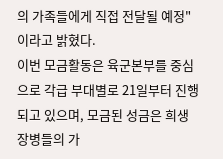의 가족들에게 직접 전달될 예정"이라고 밝혔다.
이번 모금활동은 육군본부를 중심으로 각급 부대별로 21일부터 진행되고 있으며, 모금된 성금은 희생 장병들의 가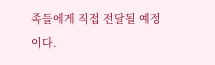족들에게 직접 전달될 예정이다.